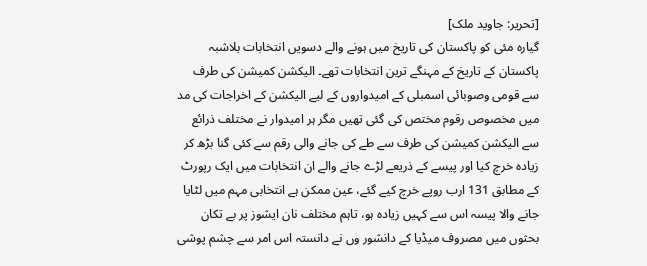[تحریر: جاوید ملک]
گیارہ مئی کو پاکستان کی تاریخ میں ہونے والے دسویں انتخابات بلاشبہ پاکستان کے تاریخ کے مہنگے ترین انتخابات تھے۔ الیکشن کمیشن کی طرف سے قومی وصوبائی اسمبلی کے امیدواروں کے لیے الیکشن کے اخراجات کی مد میں مخصوص رقوم مختص کی گئی تھیں مگر ہر امیدوار نے مختلف ذرائع سے الیکشن کمیشن کی طرف سے طے کی جانے والی رقم سے کئی گنا بڑھ کر زیادہ خرچ کیا اور پیسے کے ذریعے لڑے جانے والے ان انتخابات میں ایک رپورٹ کے مطابق 131 ارب روپے خرچ کیے گئے، عین ممکن ہے انتخابی مہم میں لٹایا جانے والا پیسہ اس سے کہیں زیادہ ہو، تاہم مختلف نان ایشوز پر بے تکان بحثوں میں مصروف میڈیا کے دانشور وں نے دانستہ اس امر سے چشم پوشی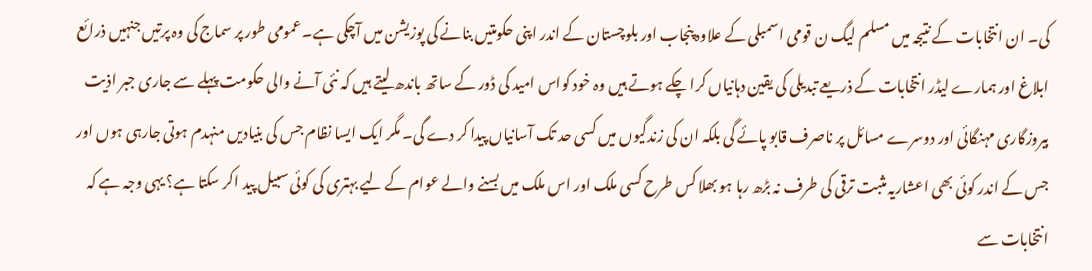کی۔ ان انتخابات کے نتیجہ میں مسلم لیگ ن قومی اسمبلی کے علاوہ پنجاب اور بلوچستان کے اندر اپنی حکومتیں بنانے کی پوزیشن میں آچکی ہے۔ عمومی طور پر سماج کی وہ پرتیں جنہیں ذرائع ابلاغ اور ہمارے لیڈر انتخابات کے ذریعے تبدیلی کی یقین دہانیاں کرا چکے ہوتے ہیں وہ خود کواس امید کی ڈور کے ساتھ باندھ لیتے ہیں کہ نئی آنے والی حکومت پہلے سے جاری جبر اذیت بیروزگاری مہنگائی اور دوسرے مسائل پر ناصرف قابو پائے گی بلکہ ان کی زندگیوں میں کسی حد تک آسانیاں پیدا کر دے گی۔ مگر ایک ایسا نظام جس کی بنیادیں منہدم ہوتی جارہی ہوں اور جس کے اندر کوئی بھی اعشاریہ مثبت ترقی کی طرف نہ بڑھ رہا ہو بھلا کس طرح کسی ملک اور اس ملک میں بسنے والے عوام کے لیے بہتری کی کوئی سبیل پید اکر سکتا ہے؟ یہی وجہ ہے کہ انتخابات سے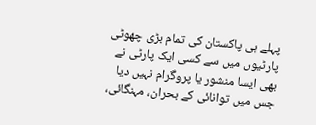پہلے ہی پاکستان کی تمام بڑی چھوٹی پارٹیوں میں سے کسی ایک پارٹی نے بھی ایسا منشور یا پروگرام نہیں دیا جس میں توانائی کے بحران، مہنگائی،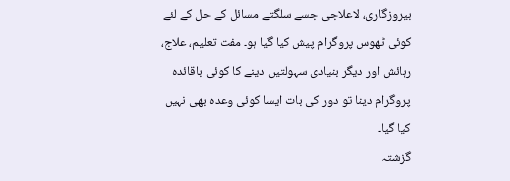بیروزگاری، لاعلاجی جسے سلگتے مسائل کے حل کے لئے کوئی ٹھوس پروگرام پیش کیا گیا ہو۔ مفت تعلیم، علاج، رہائش اور دیگر بنیادی سہولتیں دینے کا کوئی باقائدہ پروگرام دینا تو دور کی بات ایسا کوئی وعدہ بھی نہیں کیا گیا۔
گزشتہ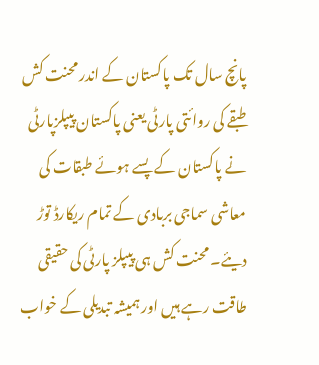پانچ سال تک پاکستان کے اندر محنت کش طبقے کی روائتی پارٹی یعنی پاکستان پیپلزپارٹی نے پاکستان کے پسے ہوئے طبقات کی معاشی سماجی بربادی کے تمام ریکارڈ توڑ دیئے۔ محنت کش ہی پیپلز پارٹی کی حقیقی طاقت رہے ہیں اور ہمیشہ تبدیلی کے خواب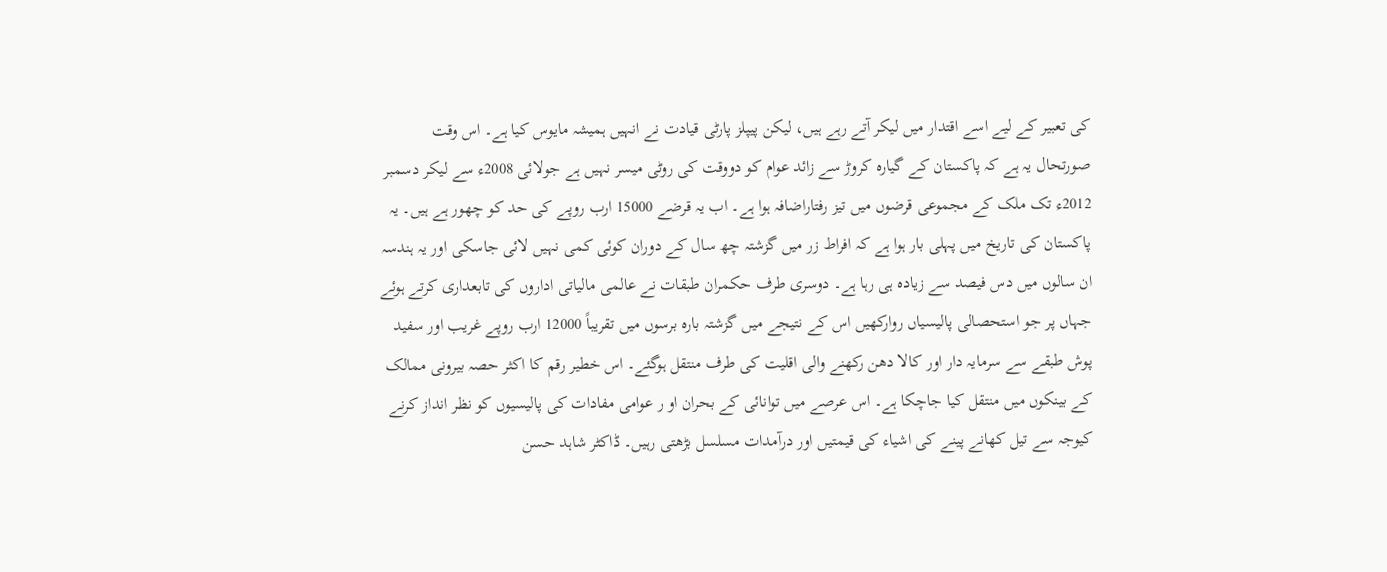کی تعبیر کے لیے اسے اقتدار میں لیکر آتے رہے ہیں، لیکن پیپلز پارٹی قیادت نے انہیں ہمیشہ مایوس کیا ہے۔ اس وقت صورتحال یہ ہے کہ پاکستان کے گیارہ کروڑ سے زائد عوام کو دووقت کی روٹی میسر نہیں ہے جولائی 2008ء سے لیکر دسمبر 2012ء تک ملک کے مجموعی قرضوں میں تیز رفتاراضافہ ہوا ہے۔ اب یہ قرضے 15000 ارب روپے کی حد کو چھور ہے ہیں۔ یہ پاکستان کی تاریخ میں پہلی بار ہوا ہے کہ افراط زر میں گزشتہ چھ سال کے دوران کوئی کمی نہیں لائی جاسکی اور یہ ہندسہ ان سالوں میں دس فیصد سے زیادہ ہی رہا ہے۔ دوسری طرف حکمران طبقات نے عالمی مالیاتی اداروں کی تابعداری کرتے ہوئے جہاں پر جو استحصالی پالیسیاں روارکھیں اس کے نتیجے میں گزشتہ بارہ برسوں میں تقریباً 12000 ارب روپے غریب اور سفید پوش طبقے سے سرمایہ دار اور کالا دھن رکھنے والی اقلیت کی طرف منتقل ہوگئے۔ اس خطیر رقم کا اکثر حصہ بیرونی ممالک کے بینکوں میں منتقل کیا جاچکا ہے۔ اس عرصے میں توانائی کے بحران او ر عوامی مفادات کی پالیسیوں کو نظر انداز کرنے کیوجہ سے تیل کھانے پینے کی اشیاء کی قیمتیں اور درآمدات مسلسل بڑھتی رہیں۔ ڈاکٹر شاہد حسن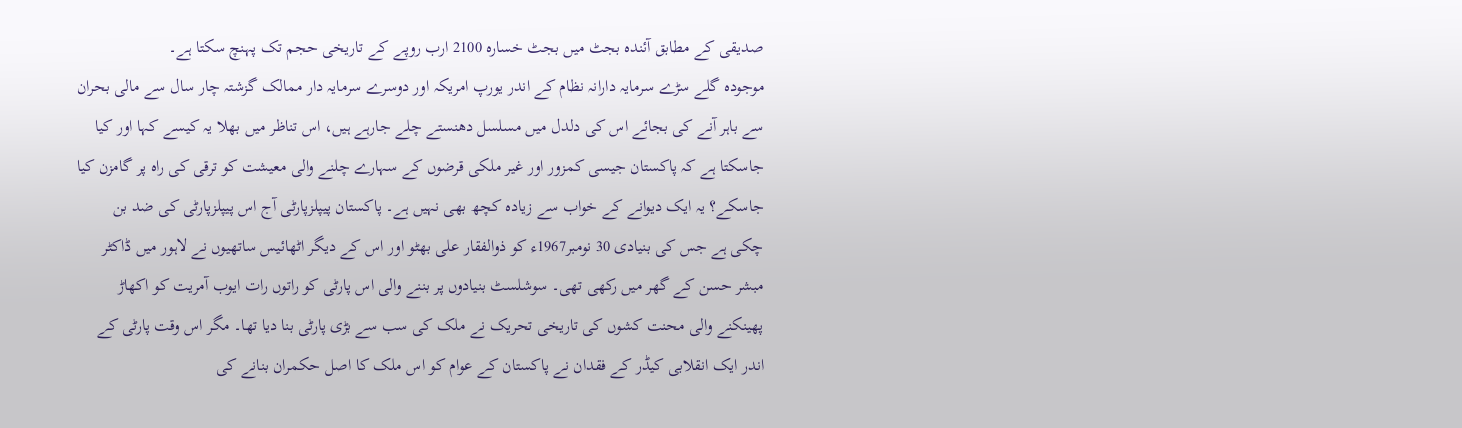صدیقی کے مطابق آئندہ بجٹ میں بجٹ خسارہ 2100 ارب روپے کے تاریخی حجم تک پہنچ سکتا ہے۔
موجودہ گلے سڑے سرمایہ دارانہ نظام کے اندر یورپ امریکہ اور دوسرے سرمایہ دار ممالک گزشتہ چار سال سے مالی بحران سے باہر آنے کی بجائے اس کی دلدل میں مسلسل دھنستے چلے جارہے ہیں، اس تناظر میں بھلا یہ کیسے کہا اور کیا جاسکتا ہے کہ پاکستان جیسی کمزور اور غیر ملکی قرضوں کے سہارے چلنے والی معیشت کو ترقی کی راہ پر گامزن کیا جاسکے؟ یہ ایک دیوانے کے خواب سے زیادہ کچھ بھی نہیں ہے۔ پاکستان پیپلزپارٹی آج اس پیپلزپارٹی کی ضد بن چکی ہے جس کی بنیادی 30 نومبر1967ء کو ذوالفقار علی بھٹو اور اس کے دیگر اٹھائیس ساتھیوں نے لاہور میں ڈاکٹر مبشر حسن کے گھر میں رکھی تھی۔ سوشلسٹ بنیادوں پر بننے والی اس پارٹی کو راتوں رات ایوب آمریت کو اکھاڑ پھینکنے والی محنت کشوں کی تاریخی تحریک نے ملک کی سب سے بڑی پارٹی بنا دیا تھا۔ مگر اس وقت پارٹی کے اندر ایک انقلابی کیڈر کے فقدان نے پاکستان کے عوام کو اس ملک کا اصل حکمران بنانے کی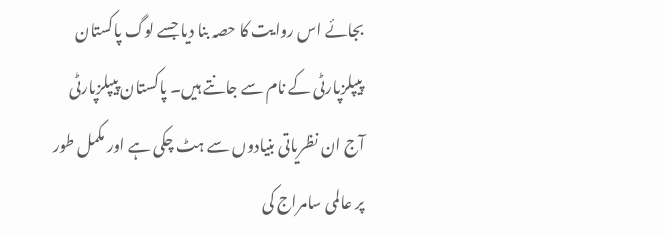بجائے اس روایت کا حصہ بنا دیا جسے لوگ پاکستان پیپلزپارٹی کے نام سے جانتے ہیں۔ پاکستان پیپلزپارٹی آج ان نظریاتی بنیادوں سے ہٹ چکی ہے اور مکمل طور پر عالمی سامراج کی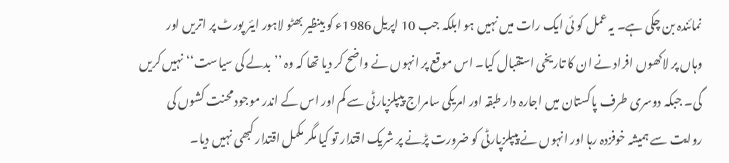نمائندہ بن چکی ہے۔ یہ عمل کو ئی ایک رات میں نہیں ہو ابلکہ جب 10 اپریل 1986ء کو بینظیر بھٹو لاہور ایئر پورٹ پر اتریں اور وہاں پر لاکھوں افراد نے ان کا تاریخی استقبال کیا۔ اس موقع پر انہوں نے واضح کر دیا تھا کہ وہ ’’بدلے کی سیاست‘‘ نہیں کریں گی۔ جبکہ دوسری طرف پاکستان میں اجارہ دار طبقہ اور امریکی سامراج پیپلزپارٹی سے کم اور اس کے اندر موجود محنت کشوں کی روایت سے ہمیشہ خوفزدہ رہا اور انہوں نے پیپلزپارٹی کو ضرورت پڑنے پر شریک اقتدار تو کیا مگر مکمل اقتدار کبھی نہیں دیا۔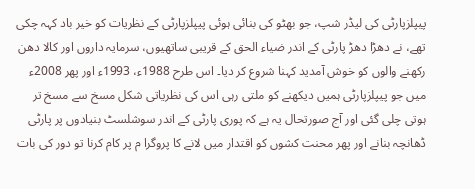پیپلزپارٹی کی لیڈر شپ، جو بھٹو کی بنائی ہوئی پیپلزپارٹی کے نظریات کو خیر باد کہہ چکی تھے، نے دھڑا دھڑ پارٹی کے اندر ضیاء الحق کے قریبی ساتھیوں، سرمایہ داروں اور کالا دھن رکھنے والوں کو خوش آمدید کہنا شروع کر دیا۔ اس طرح 1988ء، 1993ء اور پھر 2008ء میں جو پیپلزپارٹی ہمیں دیکھنے کو ملتی رہی اس کی نظریاتی شکل مسخ سے مسخ تر ہوتی چلی گئی اور آج صورتحال یہ ہے کہ پوری پارٹی کے اندر سوشلسٹ بنیادوں پر پارٹی ڈھانچہ بنانے اور پھر محنت کشوں کو اقتدار میں لانے کا پروگرا م پر کام کرنا تو دور کی بات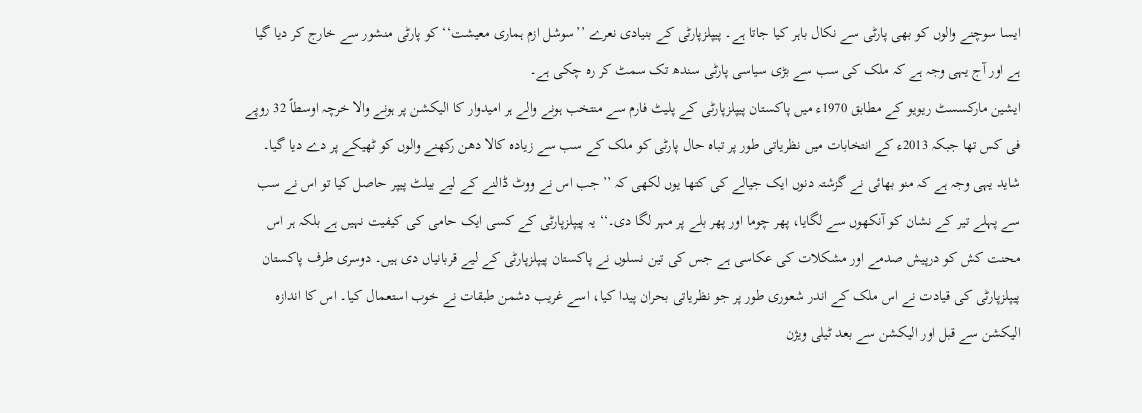ایسا سوچنے والوں کو بھی پارٹی سے نکال باہر کیا جاتا ہے۔ پیپلزپارٹی کے بنیادی نعرے ’’سوشل ازم ہماری معیشت‘‘ کو پارٹی منشور سے خارج کر دیا گیا ہے اور آج یہی وجہ ہے کہ ملک کی سب سے بڑی سیاسی پارٹی سندھ تک سمٹ کر رہ چکی ہے۔
ایشین مارکسسٹ ریویو کے مطابق 1970ء میں پاکستان پیپلزپارٹی کے پلیٹ فارم سے منتخب ہونے والے ہر امیدوار کا الیکشن پر ہونے والا خرچہ اوسطاً 32 روپے فی کس تھا جبکہ 2013ء کے انتخابات میں نظریاتی طور پر تباہ حال پارٹی کو ملک کے سب سے زیادہ کالا دھن رکھنے والوں کو ٹھیکے پر دے دیا گیا۔ شاید یہی وجہ ہے کہ منو بھائی نے گزشتہ دنوں ایک جیالے کی کتھا یوں لکھی کہ ’’جب اس نے ووٹ ڈالنے کے لیے بیلٹ پیپر حاصل کیا تو اس نے سب سے پہلے تیر کے نشان کو آنکھوں سے لگایا، پھر چوما اور پھر بلے پر مہر لگا دی۔‘‘ یہ پیپلزپارٹی کے کسی ایک حامی کی کیفیت نہیں ہے بلکہ ہر اس محنت کش کو درپیش صدمے اور مشکلات کی عکاسی ہے جس کی تین نسلوں نے پاکستان پیپلزپارٹی کے لیے قربانیاں دی ہیں۔ دوسری طرف پاکستان پیپلزپارٹی کی قیادت نے اس ملک کے اندر شعوری طور پر جو نظریاتی بحران پیدا کیا، اسے غریب دشمن طبقات نے خوب استعمال کیا۔ اس کا اندازہ الیکشن سے قبل اور الیکشن سے بعد ٹیلی ویژن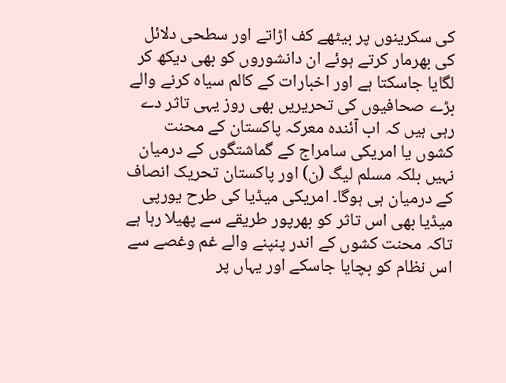کی سکرینوں پر بیٹھے کف اڑاتے اور سطحی دلائل کی بھرمار کرتے ہوئے ان دانشوروں کو بھی دیکھ کر لگایا جاسکتا ہے اور اخبارات کے کالم سیاہ کرنے والے بڑے صحافیوں کی تحریریں بھی روز یہی تاثر دے رہی ہیں کہ اب آئندہ معرکہ پاکستان کے محنت کشوں یا امریکی سامراج کے گماشتگوں کے درمیان نہیں بلکہ مسلم لیگ (ن) اور پاکستان تحریک انصاف کے درمیان ہی ہوگا۔ امریکی میڈیا کی طرح یورپی میڈیا بھی اس تاثر کو بھرپور طریقے سے پھیلا رہا ہے تاکہ محنت کشوں کے اندر پنپنے والے غم وغصے سے اس نظام کو بچایا جاسکے اور یہاں پر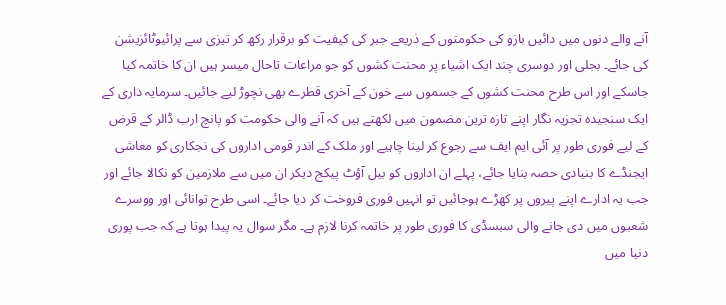آنے والے دنوں میں دائیں بازو کی حکومتوں کے ذریعے جبر کی کیفیت کو برقرار رکھ کر تیزی سے پرائیوٹائزیشن کی جائے۔ بجلی اور دوسری چند ایک اشیاء پر محنت کشوں کو جو مراعات تاحال میسر ہیں ان کا خاتمہ کیا جاسکے اور اس طرح محنت کشوں کے جسموں سے خون کے آخری قطرے بھی نچوڑ لیے جائیں۔ سرمایہ داری کے ایک سنجیدہ تجزیہ نگار اپنے تازہ ترین مضمون میں لکھتے ہیں کہ آنے والی حکومت کو پانچ ارب ڈالر کے قرض کے لیے فوری طور پر آئی ایم ایف سے رجوع کر لینا چاہیے اور ملک کے اندر قومی اداروں کی نجکاری کو معاشی ایجنڈے کا بنیادی حصہ بنایا جائے، پہلے ان اداروں کو بیل آؤٹ پیکج دیکر ان میں سے ملازمین کو نکالا جائے اور جب یہ ادارے اپنے پیروں پر کھڑے ہوجائیں تو انہیں فوری فروخت کر دیا جائے۔ اسی طرح توانائی اور ووسرے شعبوں میں دی جانے والی سبسڈی کا فوری طور پر خاتمہ کرنا لازم ہے۔ مگر سوال یہ پیدا ہوتا ہے کہ جب پوری دنیا میں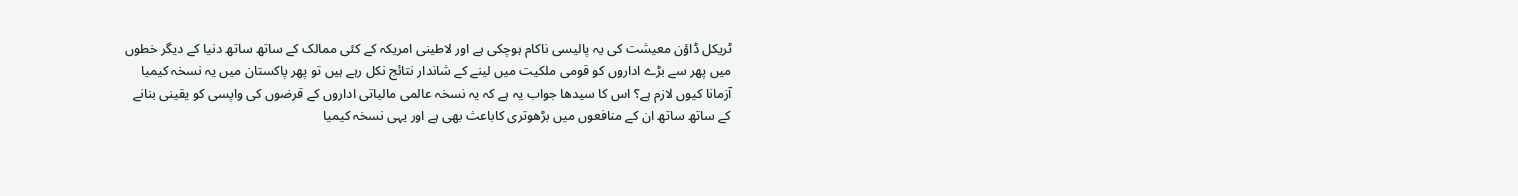ٹریکل ڈاؤن معیشت کی یہ پالیسی ناکام ہوچکی ہے اور لاطینی امریکہ کے کئی ممالک کے ساتھ ساتھ دنیا کے دیگر خطوں میں پھر سے بڑے اداروں کو قومی ملکیت میں لینے کے شاندار نتائج نکل رہے ہیں تو پھر پاکستان میں یہ نسخہ کیمیا آزمانا کیوں لازم ہے؟ اس کا سیدھا جواب یہ ہے کہ یہ نسخہ عالمی مالیاتی اداروں کے قرضوں کی واپسی کو یقینی بنانے کے ساتھ ساتھ ان کے منافعوں میں بڑھوتری کاباعث بھی ہے اور یہی نسخہ کیمیا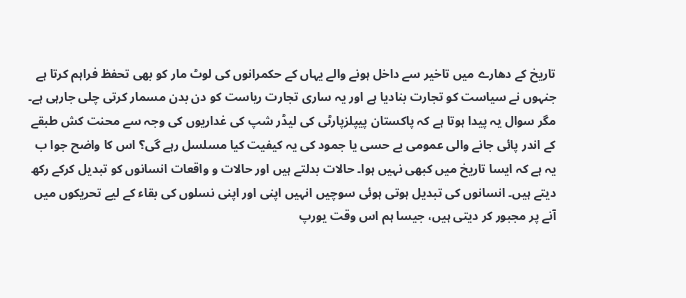تاریخ کے دھارے میں تاخیر سے داخل ہونے والے یہاں کے حکمرانوں کی لوٹ مار کو بھی تحفظ فراہم کرتا ہے جنہوں نے سیاست کو تجارت بنادیا ہے اور یہ ساری تجارت ریاست کو دن بدن مسمار کرتی چلی جارہی ہے۔
مگر سوال یہ پیدا ہوتا ہے کہ پاکستان پیپلزپارٹی کی لیڈر شپ کی غداریوں کی وجہ سے محنت کش طبقے کے اندر پائی جانے والی عمومی بے حسی یا جمود کی یہ کیفیت کیا مسلسل رہے گی؟ اس کا واضح جوا ب یہ ہے کہ ایسا تاریخ میں کبھی نہیں ہوا۔ حالات بدلتے ہیں اور حالات و واقعات انسانوں کو تبدیل کرکے رکھ دیتے ہیں۔ انسانوں کی تبدیل ہوتی ہوئی سوچیں انہیں اپنی اور اپنی نسلوں کی بقاء کے لیے تحریکوں میں آنے پر مجبور کر دیتی ہیں، جیسا ہم اس وقت یورپ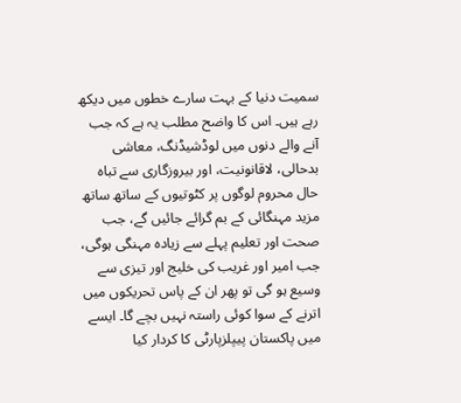سمیت دنیا کے بہت سارے خطوں میں دیکھ رہے ہیں۔ اس کا واضح مطلب یہ ہے کہ جب آنے والے دنوں میں لوڈشیڈنگ، معاشی بدحالی، لاقانونیت، اور بیروزگاری سے تباہ حال محروم لوگوں پر کٹوتیوں کے ساتھ ساتھ مزید مہنگائی کے بم گرائے جائیں گے، جب صحت اور تعلیم پہلے سے زیادہ مہنگی ہوگی، جب امیر اور غریب کی خلیج اور تیزی سے وسیع ہو گی تو پھر ان کے پاس تحریکوں میں اترنے کے سوا کوئی راستہ نہیں بچے گا۔ ایسے میں پاکستان پیپلزپارٹی کا کردار کیا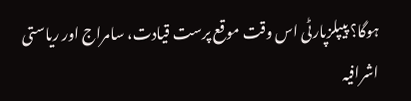ہوگا؟ پیپلزپارٹی اس وقت موقع پرست قیادت، سامراج اور ریاستی اشرافیہ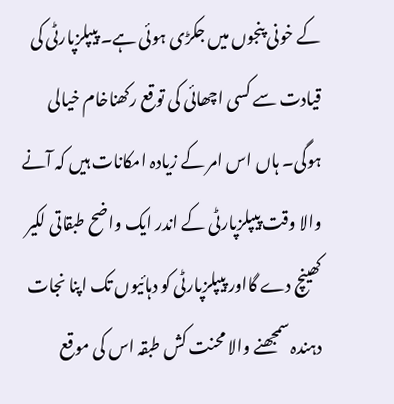کے خونی پنجوں میں جکڑی ہوئی ہے۔ پیپلزپارٹی کی قیادت سے کسی اچھائی کی توقع رکھناخام خیالی ہوگی۔ ہاں اس امر کے زیادہ امکانات ہیں کہ آنے والا وقت پیپلزپارٹی کے اندر ایک واضح طبقاتی لکیر کھینچ دے گااور پیپلزپارٹی کو دہائیوں تک اپنا نجات دہندہ سمجھنے والا محنت کش طبقہ اس کی موقع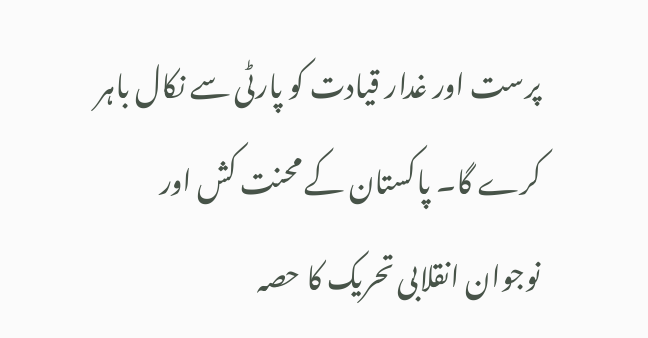پرست اور غدار قیادت کو پارٹی سے نکال باہر کرے گا۔ پاکستان کے محنت کش اور نوجوان انقلابی تحریک کا حصہ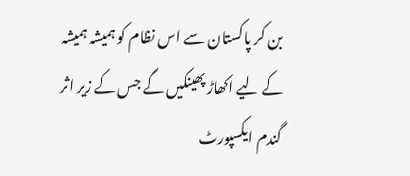بن کر پاکستان سے اس نظام کو ہمیشہ ہمیشہ کے لیے اکھاڑ پھینکیں گے جس کے زیر اثر گندم ایکسپورٹ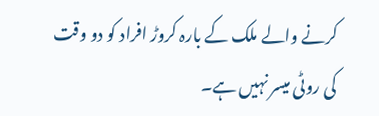کرنے والے ملک کے بارہ کروڑ افراد کو دو وقت کی روٹی میسر نہیں ہے۔